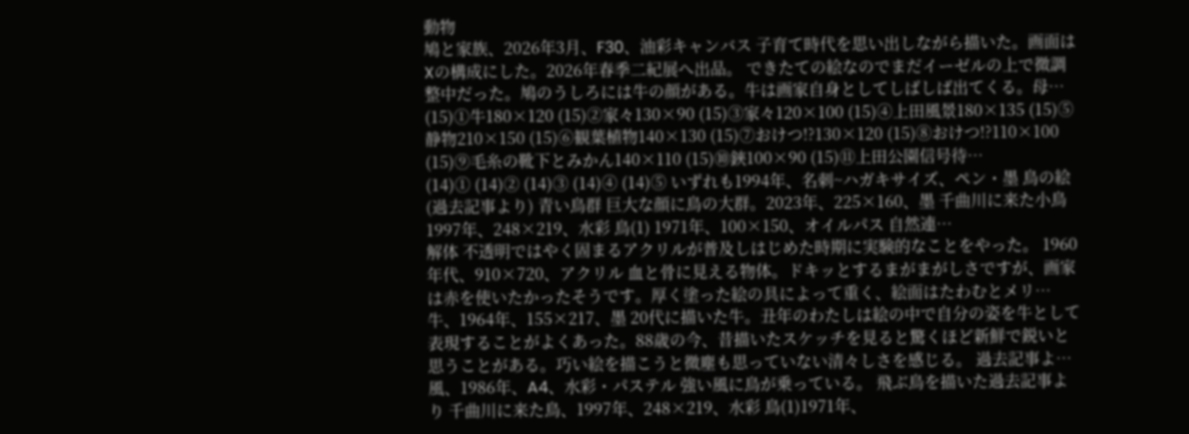動物
鳩と家族、2026年3月、F30、油彩キャンバス 子育て時代を思い出しながら描いた。画面はXの構成にした。2026年春季二紀展へ出品。 できたての絵なのでまだイーゼルの上で微調整中だった。鳩のうしろには牛の顔がある。牛は画家自身としてしばしば出てくる。母…
(15)①牛180×120 (15)②家々130×90 (15)③家々120×100 (15)④上田風景180×135 (15)⑤静物210×150 (15)⑥観葉植物140×130 (15)⑦おけつ!?130×120 (15)⑧おけつ!?110×100 (15)⑨毛糸の靴下とみかん140×110 (15)⑩鋏100×90 (15)⑪上田公園信号待…
(14)① (14)② (14)③ (14)④ (14)⑤ いずれも1994年、名刺~ハガキサイズ、ペン・墨 鳥の絵(過去記事より) 青い鳥群 巨大な顔に鳥の大群。2023年、225×160、墨 千曲川に来た小鳥 1997年、248×219、水彩 鳥(1) 1971年、100×150、オイルパス 自然連…
解体 不透明ではやく固まるアクリルが普及しはじめた時期に実験的なことをやった。 1960年代、910×720、アクリル 血と骨に見える物体。ドキッとするまがまがしさですが、画家は赤を使いたかったそうです。厚く塗った絵の具によって重く、絵面はたわむとメリ…
牛、1964年、155×217、墨 20代に描いた牛。丑年のわたしは絵の中で自分の姿を牛として表現することがよくあった。88歳の今、昔描いたスケッチを見ると驚くほど新鮮で鋭いと思うことがある。巧い絵を描こうと微塵も思っていない清々しさを感じる。 過去記事よ…
風、1986年、A4、水彩・パステル 強い風に鳥が乗っている。 飛ぶ鳥を描いた過去記事より 千曲川に来た鳥、1997年、248×219、水彩 鳥(1)1971年、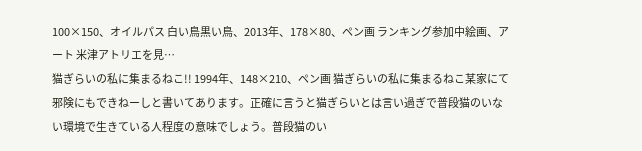100×150、オイルパス 白い鳥黒い鳥、2013年、178×80、ペン画 ランキング参加中絵画、アート 米津アトリエを見…
猫ぎらいの私に集まるねこ!! 1994年、148×210、ペン画 猫ぎらいの私に集まるねこ某家にて邪険にもできねーしと書いてあります。正確に言うと猫ぎらいとは言い過ぎで普段猫のいない環境で生きている人程度の意味でしょう。普段猫のい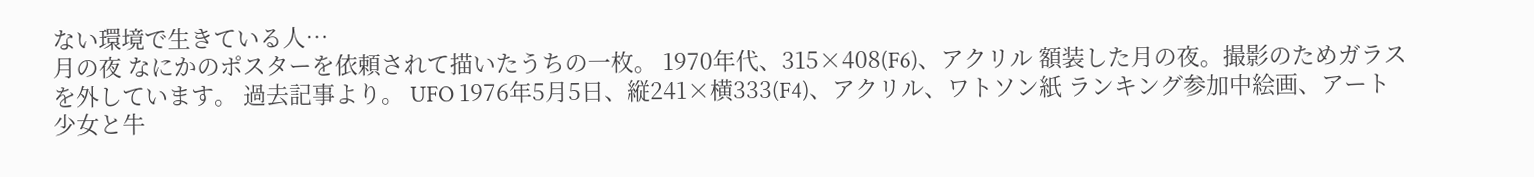ない環境で生きている人…
月の夜 なにかのポスターを依頼されて描いたうちの一枚。 1970年代、315×408(F6)、アクリル 額装した月の夜。撮影のためガラスを外しています。 過去記事より。 UFO 1976年5月5日、縦241×横333(F4)、アクリル、ワトソン紙 ランキング参加中絵画、アート
少女と牛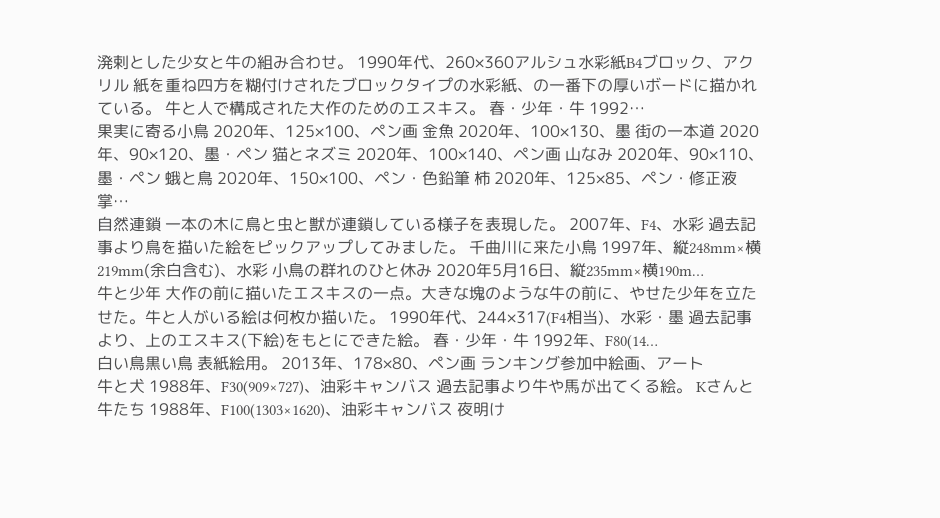溌剌とした少女と牛の組み合わせ。 1990年代、260×360アルシュ水彩紙B4ブロック、アクリル 紙を重ね四方を糊付けされたブロックタイプの水彩紙、の一番下の厚いボードに描かれている。 牛と人で構成された大作のためのエスキス。 春・少年・牛 1992…
果実に寄る小鳥 2020年、125×100、ペン画 金魚 2020年、100×130、墨 街の一本道 2020年、90×120、墨・ペン 猫とネズミ 2020年、100×140、ペン画 山なみ 2020年、90×110、墨・ペン 蛾と鳥 2020年、150×100、ペン・色鉛筆 柿 2020年、125×85、ペン・修正液 掌…
自然連鎖 一本の木に鳥と虫と獣が連鎖している様子を表現した。 2007年、F4、水彩 過去記事より鳥を描いた絵をピックアップしてみました。 千曲川に来た小鳥 1997年、縦248mm×横219mm(余白含む)、水彩 小鳥の群れのひと休み 2020年5月16日、縦235mm×横190m…
牛と少年 大作の前に描いたエスキスの一点。大きな塊のような牛の前に、やせた少年を立たせた。牛と人がいる絵は何枚か描いた。 1990年代、244×317(F4相当)、水彩・墨 過去記事より、上のエスキス(下絵)をもとにできた絵。 春・少年・牛 1992年、F80(14…
白い鳥黒い鳥 表紙絵用。 2013年、178×80、ペン画 ランキング参加中絵画、アート
牛と犬 1988年、F30(909×727)、油彩キャンバス 過去記事より牛や馬が出てくる絵。 Kさんと牛たち 1988年、F100(1303×1620)、油彩キャンバス 夜明け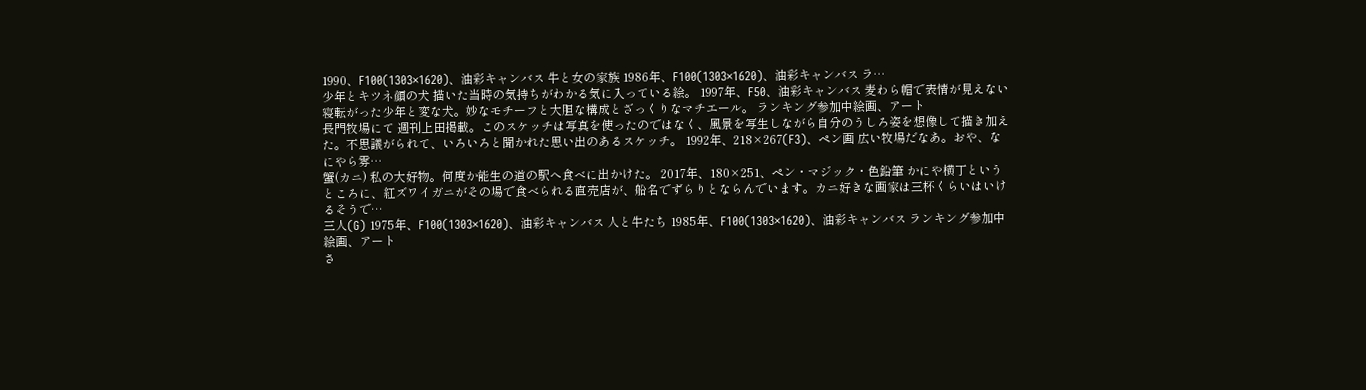1990、F100(1303×1620)、油彩キャンバス 牛と女の家族 1986年、F100(1303×1620)、油彩キャンバス ラ…
少年とキツネ顔の犬 描いた当時の気持ちがわかる気に入っている絵。 1997年、F50、油彩キャンバス 麦わら帽で表情が見えない寝転がった少年と変な犬。妙なモチーフと大胆な構成とざっくりなマチエール。 ランキング参加中絵画、アート
長門牧場にて 週刊上田掲載。このスケッチは写真を使ったのではなく、風景を写生しながら自分のうしろ姿を想像して描き加えた。不思議がられて、いろいろと聞かれた思い出のあるスケッチ。 1992年、218×267(F3)、ペン画 広い牧場だなあ。おや、なにやら雰…
蟹(カニ) 私の大好物。何度か能生の道の駅へ食べに出かけた。 2017年、180×251、ペン・マジック・色鉛筆 かにや横丁というところに、紅ズワイガニがその場で食べられる直売店が、船名でずらりとならんでいます。カニ好きな画家は三杯くらいはいけるそうで…
三人(G) 1975年、F100(1303×1620)、油彩キャンバス 人と牛たち 1985年、F100(1303×1620)、油彩キャンバス ランキング参加中絵画、アート
さ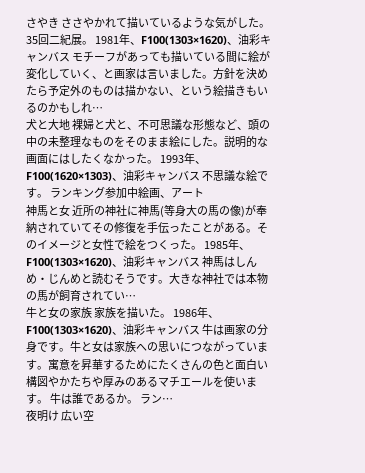さやき ささやかれて描いているような気がした。35回二紀展。 1981年、F100(1303×1620)、油彩キャンバス モチーフがあっても描いている間に絵が変化していく、と画家は言いました。方針を決めたら予定外のものは描かない、という絵描きもいるのかもしれ…
犬と大地 裸婦と犬と、不可思議な形態など、頭の中の未整理なものをそのまま絵にした。説明的な画面にはしたくなかった。 1993年、F100(1620×1303)、油彩キャンバス 不思議な絵です。 ランキング参加中絵画、アート
神馬と女 近所の神社に神馬(等身大の馬の像)が奉納されていてその修復を手伝ったことがある。そのイメージと女性で絵をつくった。 1985年、F100(1303×1620)、油彩キャンバス 神馬はしんめ・じんめと読むそうです。大きな神社では本物の馬が飼育されてい…
牛と女の家族 家族を描いた。 1986年、F100(1303×1620)、油彩キャンバス 牛は画家の分身です。牛と女は家族への思いにつながっています。寓意を昇華するためにたくさんの色と面白い構図やかたちや厚みのあるマチエールを使います。 牛は誰であるか。 ラン…
夜明け 広い空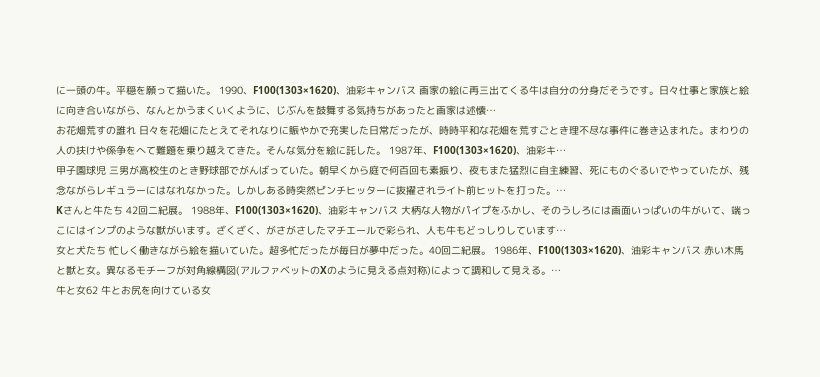に一頭の牛。平穏を願って描いた。 1990、F100(1303×1620)、油彩キャンバス 画家の絵に再三出てくる牛は自分の分身だそうです。日々仕事と家族と絵に向き合いながら、なんとかうまくいくように、じぶんを鼓舞する気持ちがあったと画家は述懐…
お花畑荒すの誰れ 日々を花畑にたとえてそれなりに賑やかで充実した日常だったが、時時平和な花畑を荒すごとき理不尽な事件に巻き込まれた。まわりの人の扶けや係争をへて難題を乗り越えてきた。そんな気分を絵に託した。 1987年、F100(1303×1620)、油彩キ…
甲子園球児 三男が高校生のとき野球部でがんばっていた。朝早くから庭で何百回も素振り、夜もまた猛烈に自主練習、死にものぐるいでやっていたが、残念ながらレギュラーにはなれなかった。しかしある時突然ピンチヒッターに抜擢されライト前ヒットを打った。…
Kさんと牛たち 42回二紀展。 1988年、F100(1303×1620)、油彩キャンバス 大柄な人物がパイプをふかし、そのうしろには画面いっぱいの牛がいて、端っこにはインプのような獣がいます。ざくざく、がさがさしたマチエールで彩られ、人も牛もどっしりしています…
女と犬たち 忙しく働きながら絵を描いていた。超多忙だったが毎日が夢中だった。40回二紀展。 1986年、F100(1303×1620)、油彩キャンバス 赤い木馬と獣と女。異なるモチーフが対角線構図(アルファベットのXのように見える点対称)によって調和して見える。…
牛と女62 牛とお尻を向けている女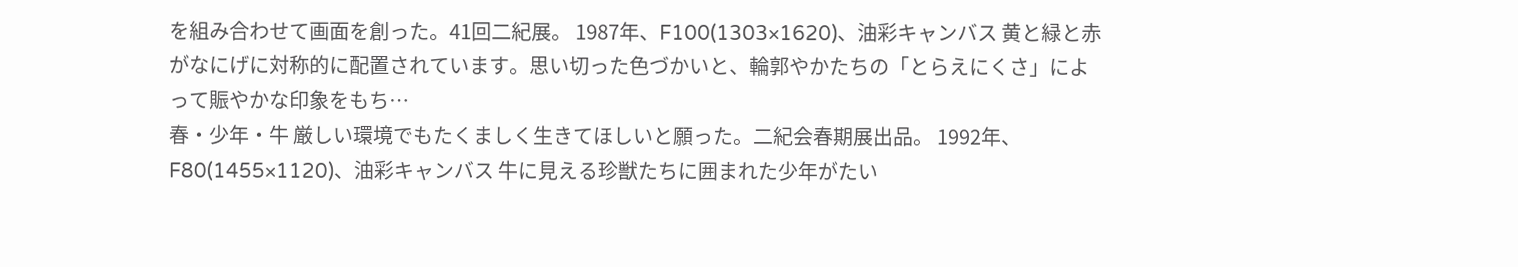を組み合わせて画面を創った。41回二紀展。 1987年、F100(1303×1620)、油彩キャンバス 黄と緑と赤がなにげに対称的に配置されています。思い切った色づかいと、輪郭やかたちの「とらえにくさ」によって賑やかな印象をもち…
春・少年・牛 厳しい環境でもたくましく生きてほしいと願った。二紀会春期展出品。 1992年、F80(1455×1120)、油彩キャンバス 牛に見える珍獣たちに囲まれた少年がたい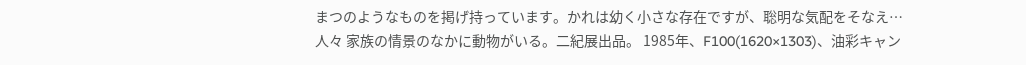まつのようなものを掲げ持っています。かれは幼く小さな存在ですが、聡明な気配をそなえ…
人々 家族の情景のなかに動物がいる。二紀展出品。 1985年、F100(1620×1303)、油彩キャン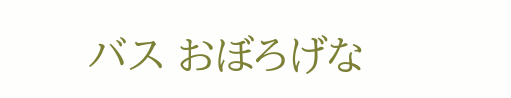バス おぼろげな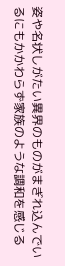姿や名状しがたい異界のものがまぎれ込んでいるにもかかわらず家族のような調和を感じる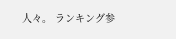人々。 ランキング参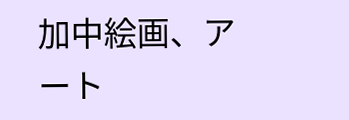加中絵画、アート